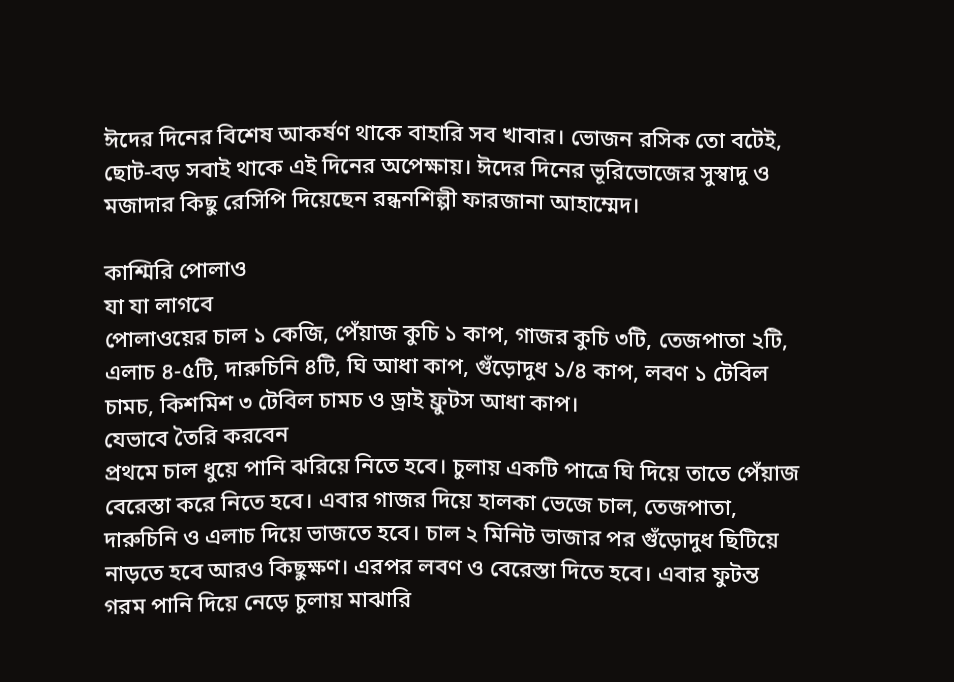ঈদের দিনের বিশেষ আকর্ষণ থাকে বাহারি সব খাবার। ভোজন রসিক তো বটেই, ছোট-বড় সবাই থাকে এই দিনের অপেক্ষায়। ঈদের দিনের ভূরিভোজের সুস্বাদু ও মজাদার কিছু রেসিপি দিয়েছেন রন্ধনশিল্পী ফারজানা আহাম্মেদ।

কাশ্মিরি পোলাও
যা যা লাগবে
পোলাওয়ের চাল ১ কেজি, পেঁয়াজ কুচি ১ কাপ, গাজর কুচি ৩টি, তেজপাতা ২টি, এলাচ ৪-৫টি, দারুচিনি ৪টি, ঘি আধা কাপ, গুঁড়োদুধ ১/৪ কাপ, লবণ ১ টেবিল চামচ, কিশমিশ ৩ টেবিল চামচ ও ড্রাই ফ্রুটস আধা কাপ।
যেভাবে তৈরি করবেন
প্রথমে চাল ধুয়ে পানি ঝরিয়ে নিতে হবে। চুলায় একটি পাত্রে ঘি দিয়ে তাতে পেঁয়াজ বেরেস্তা করে নিতে হবে। এবার গাজর দিয়ে হালকা ভেজে চাল, তেজপাতা, দারুচিনি ও এলাচ দিয়ে ভাজতে হবে। চাল ২ মিনিট ভাজার পর গুঁড়োদুধ ছিটিয়ে নাড়তে হবে আরও কিছুক্ষণ। এরপর লবণ ও বেরেস্তা দিতে হবে। এবার ফুটন্ত গরম পানি দিয়ে নেড়ে চুলায় মাঝারি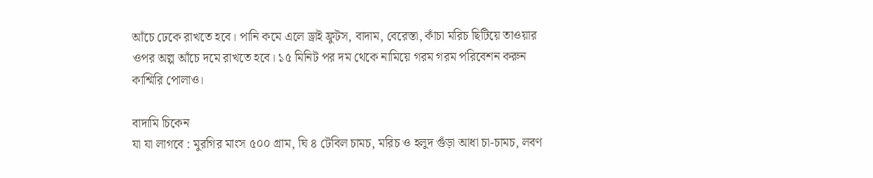আঁচে ঢেকে রাখতে হবে। পানি কমে এলে ড্রাই ফ্রুটস, বাদাম, বেরেস্তা, কাঁচা মরিচ ছিটিয়ে তাওয়ার ওপর অল্প আঁচে দমে রাখতে হবে। ১৫ মিনিট পর দম থেকে নামিয়ে গরম গরম পরিবেশন করুন কাশ্মিরি পোলাও।

বাদামি চিকেন
যা যা লাগবে : মুরগির মাংস ৫০০ গ্রাম, ঘি ৪ টেবিল চামচ, মরিচ ও হলুদ গুঁড়া আধা চা-চামচ, লবণ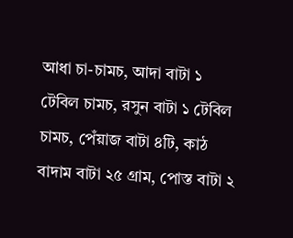আধা চা-চামচ, আদা বাটা ১ টেবিল চামচ, রসুন বাটা ১ টেবিল চামচ, পেঁয়াজ বাটা ৪টি, কাঠ বাদাম বাটা ২৫ গ্রাম, পোস্ত বাটা ২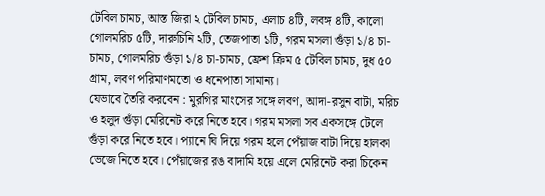টেবিল চামচ, আস্ত জিরা ২ টেবিল চামচ, এলাচ ৪টি, লবঙ্গ ৪টি, কালো গোলমরিচ ৫টি, দারুচিনি ২টি, তেজপাতা ১টি, গরম মসলা গুঁড়া ১/৪ চা-চামচ, গোলমরিচ গুঁড়া ১/৪ চা-চামচ, ফ্রেশ ক্রিম ৫ টেবিল চামচ, দুধ ৫০ গ্রাম, লবণ পরিমাণমতো ও ধনেপাতা সামান্য।
যেভাবে তৈরি করবেন : মুরগির মাংসের সঙ্গে লবণ, আদা-রসুন বাটা, মরিচ ও হলুদ গুঁড়া মেরিনেট করে নিতে হবে। গরম মসলা সব একসঙ্গে টেলে গুঁড়া করে নিতে হবে। প্যানে ঘি দিয়ে গরম হলে পেঁয়াজ বাটা দিয়ে হালকা ভেজে নিতে হবে। পেঁয়াজের রঙ বাদামি হয়ে এলে মেরিনেট করা চিকেন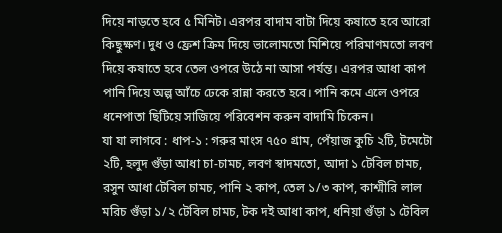দিয়ে নাড়তে হবে ৫ মিনিট। এরপর বাদাম বাটা দিয়ে কষাতে হবে আরো কিছুক্ষণ। দুধ ও ফ্রেশ ক্রিম দিয়ে ভালোমতো মিশিয়ে পরিমাণমতো লবণ দিয়ে কষাতে হবে তেল ওপরে উঠে না আসা পর্যন্ত। এরপর আধা কাপ পানি দিয়ে অল্প আঁচে ঢেকে রান্না করতে হবে। পানি কমে এলে ওপরে ধনেপাতা ছিটিয়ে সাজিয়ে পরিবেশন করুন বাদামি চিকেন।
যা যা লাগবে : ধাপ-১ : গরুর মাংস ৭৫০ গ্রাম, পেঁয়াজ কুচি ২টি, টমেটো ২টি, হলুদ গুঁড়া আধা চা-চামচ, লবণ স্বাদমতো, আদা ১ টেবিল চামচ, রসুন আধা টেবিল চামচ, পানি ২ কাপ, তেল ১/৩ কাপ, কাশ্মীরি লাল মরিচ গুঁড়া ১/২ টেবিল চামচ, টক দই আধা কাপ, ধনিয়া গুঁড়া ১ টেবিল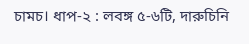চামচ। ধাপ-২ : লবঙ্গ ৫-৬টি, দারুচিনি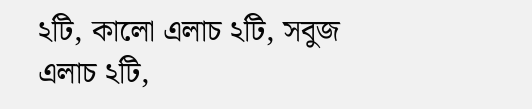২টি, কালো এলাচ ২টি, সবুজ এলাচ ২টি,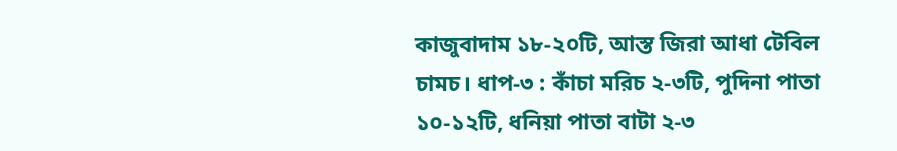কাজুবাদাম ১৮-২০টি, আস্ত জিরা আধা টেবিল চামচ। ধাপ-৩ : কাঁচা মরিচ ২-৩টি, পুদিনা পাতা ১০-১২টি, ধনিয়া পাতা বাটা ২-৩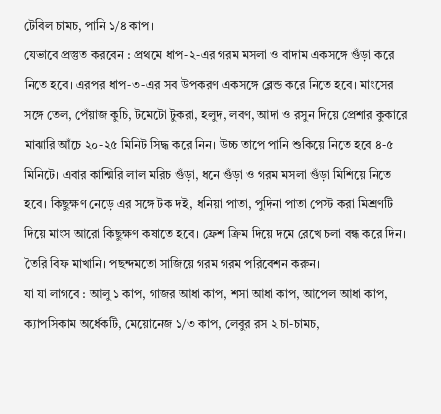টেবিল চামচ, পানি ১/৪ কাপ।
যেভাবে প্রস্তুত করবেন : প্রথমে ধাপ-২-এর গরম মসলা ও বাদাম একসঙ্গে গুঁড়া করে নিতে হবে। এরপর ধাপ-৩-এর সব উপকরণ একসঙ্গে ব্লেন্ড করে নিতে হবে। মাংসের সঙ্গে তেল, পেঁয়াজ কুচি, টমেটো টুকরা, হলুদ, লবণ, আদা ও রসুন দিয়ে প্রেশার কুকারে মাঝারি আঁচে ২০-২৫ মিনিট সিদ্ধ করে নিন। উচ্চ তাপে পানি শুকিয়ে নিতে হবে ৪-৫ মিনিটে। এবার কাশ্মিরি লাল মরিচ গুঁড়া, ধনে গুঁড়া ও গরম মসলা গুঁড়া মিশিয়ে নিতে হবে। কিছুক্ষণ নেড়ে এর সঙ্গে টক দই, ধনিয়া পাতা, পুদিনা পাতা পেস্ট করা মিশ্রণটি দিয়ে মাংস আরো কিছুক্ষণ কষাতে হবে। ফ্রেশ ক্রিম দিয়ে দমে রেখে চলা বন্ধ করে দিন। তৈরি বিফ মাখানি। পছন্দমতো সাজিয়ে গরম গরম পরিবেশন করুন।
যা যা লাগবে : আলু ১ কাপ, গাজর আধা কাপ, শসা আধা কাপ, আপেল আধা কাপ, ক্যাপসিকাম অর্ধেকটি, মেয়োনেজ ১/৩ কাপ, লেবুর রস ২ চা-চামচ,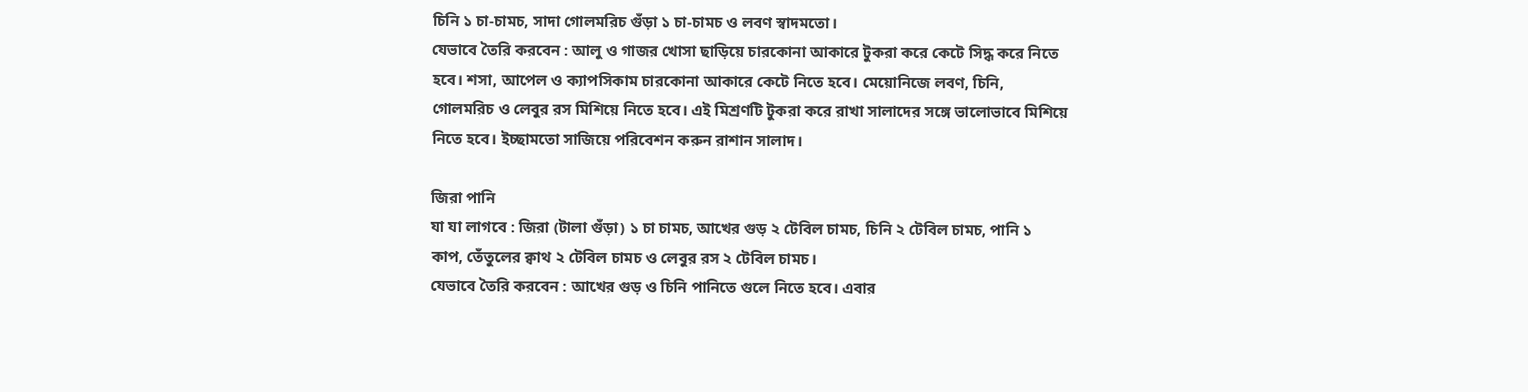চিনি ১ চা-চামচ, সাদা গোলমরিচ গুঁড়া ১ চা-চামচ ও লবণ স্বাদমতো।
যেভাবে তৈরি করবেন : আলু ও গাজর খোসা ছাড়িয়ে চারকোনা আকারে টুকরা করে কেটে সিদ্ধ করে নিতে হবে। শসা, আপেল ও ক্যাপসিকাম চারকোনা আকারে কেটে নিতে হবে। মেয়োনিজে লবণ, চিনি, গোলমরিচ ও লেবুর রস মিশিয়ে নিতে হবে। এই মিশ্রণটি টুকরা করে রাখা সালাদের সঙ্গে ভালোভাবে মিশিয়ে নিতে হবে। ইচ্ছামতো সাজিয়ে পরিবেশন করুন রাশান সালাদ।

জিরা পানি
যা যা লাগবে : জিরা (টালা গুঁড়া) ১ চা চামচ, আখের গুড় ২ টেবিল চামচ, চিনি ২ টেবিল চামচ, পানি ১ কাপ, তেঁতুলের ক্বাথ ২ টেবিল চামচ ও লেবুর রস ২ টেবিল চামচ।
যেভাবে তৈরি করবেন : আখের গুড় ও চিনি পানিতে গুলে নিতে হবে। এবার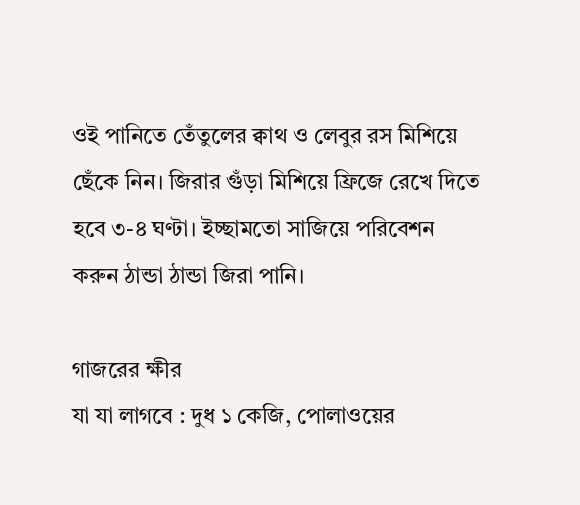ওই পানিতে তেঁতুলের ক্বাথ ও লেবুর রস মিশিয়ে ছেঁকে নিন। জিরার গুঁড়া মিশিয়ে ফ্রিজে রেখে দিতে হবে ৩-৪ ঘণ্টা। ইচ্ছামতো সাজিয়ে পরিবেশন করুন ঠান্ডা ঠান্ডা জিরা পানি।

গাজরের ক্ষীর
যা যা লাগবে : দুধ ১ কেজি, পোলাওয়ের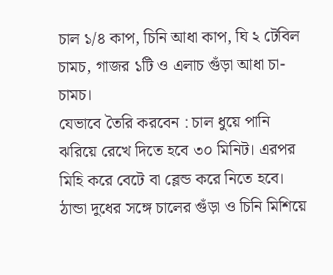চাল ১/৪ কাপ, চিনি আধা কাপ, ঘি ২ টেবিল চামচ, গাজর ১টি ও এলাচ গুঁড়া আধা চা-চামচ।
যেভাবে তৈরি করবেন : চাল ধুয়ে পানি ঝরিয়ে রেখে দিতে হবে ৩০ মিনিট। এরপর মিহি করে বেটে বা ব্লেন্ড করে নিতে হবে। ঠান্ডা দুধের সঙ্গে চালের গুঁড়া ও চিনি মিশিয়ে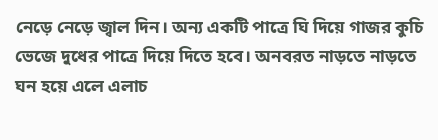নেড়ে নেড়ে জ্বাল দিন। অন্য একটি পাত্রে ঘি দিয়ে গাজর কুচি ভেজে দুধের পাত্রে দিয়ে দিতে হবে। অনবরত নাড়তে নাড়তে ঘন হয়ে এলে এলাচ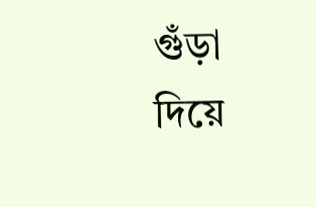গুঁড়া দিয়ে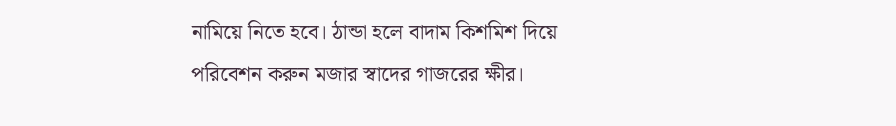নামিয়ে নিতে হবে। ঠান্ডা হলে বাদাম কিশমিশ দিয়ে পরিবেশন করুন মজার স্বাদের গাজরের ক্ষীর।